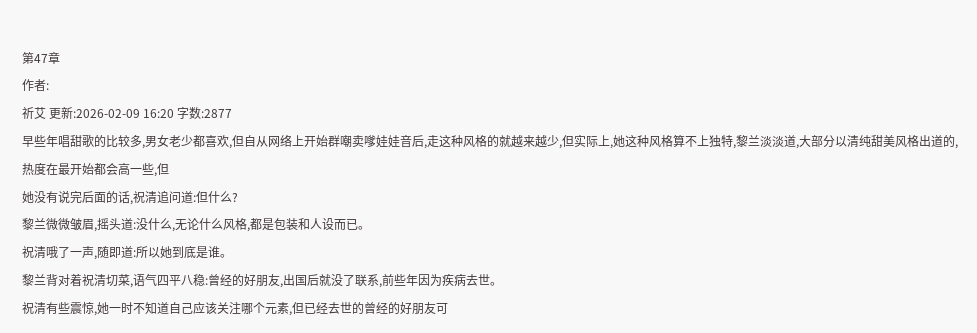第47章
作者:
祈艾 更新:2026-02-09 16:20 字数:2877
早些年唱甜歌的比较多,男女老少都喜欢,但自从网络上开始群嘲卖嗲娃娃音后,走这种风格的就越来越少,但实际上,她这种风格算不上独特,黎兰淡淡道,大部分以清纯甜美风格出道的,热度在最开始都会高一些,但
她没有说完后面的话,祝清追问道:但什么?
黎兰微微皱眉,摇头道:没什么,无论什么风格,都是包装和人设而已。
祝清哦了一声,随即道:所以她到底是谁。
黎兰背对着祝清切菜,语气四平八稳:曾经的好朋友,出国后就没了联系,前些年因为疾病去世。
祝清有些震惊,她一时不知道自己应该关注哪个元素,但已经去世的曾经的好朋友可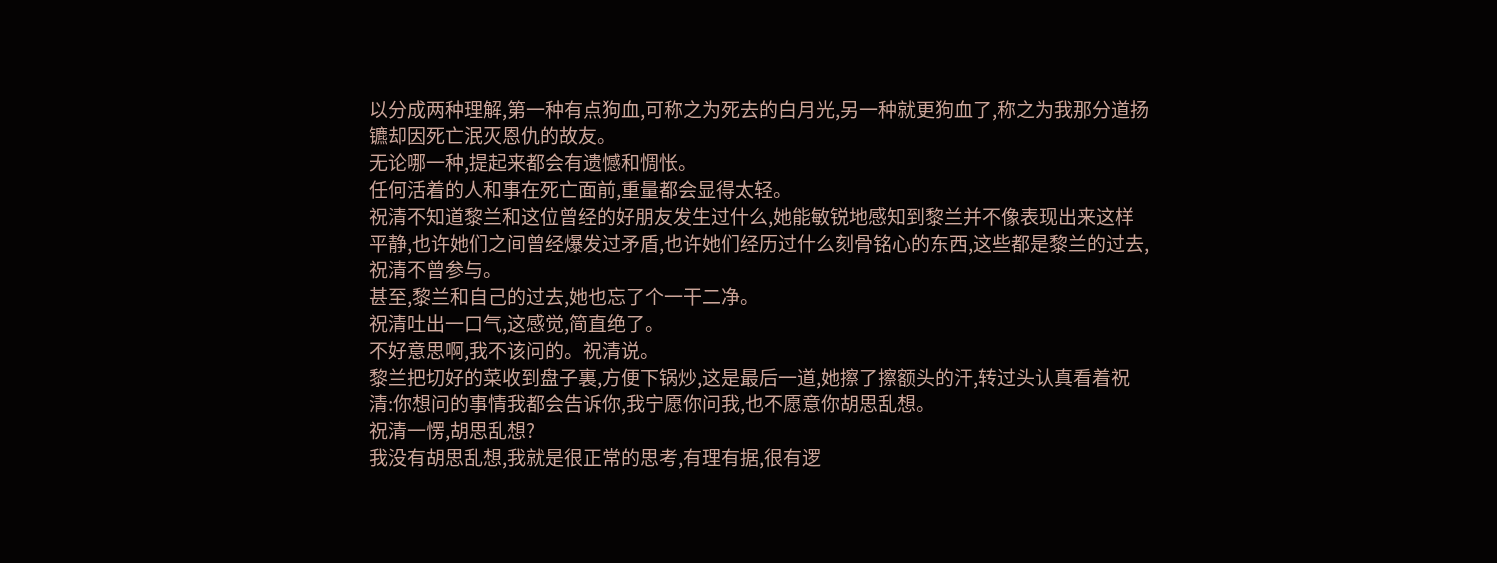以分成两种理解,第一种有点狗血,可称之为死去的白月光,另一种就更狗血了,称之为我那分道扬镳却因死亡泯灭恩仇的故友。
无论哪一种,提起来都会有遗憾和惆怅。
任何活着的人和事在死亡面前,重量都会显得太轻。
祝清不知道黎兰和这位曾经的好朋友发生过什么,她能敏锐地感知到黎兰并不像表现出来这样平静,也许她们之间曾经爆发过矛盾,也许她们经历过什么刻骨铭心的东西,这些都是黎兰的过去,祝清不曾参与。
甚至,黎兰和自己的过去,她也忘了个一干二净。
祝清吐出一口气,这感觉,简直绝了。
不好意思啊,我不该问的。祝清说。
黎兰把切好的菜收到盘子裏,方便下锅炒,这是最后一道,她擦了擦额头的汗,转过头认真看着祝清:你想问的事情我都会告诉你,我宁愿你问我,也不愿意你胡思乱想。
祝清一愣,胡思乱想?
我没有胡思乱想,我就是很正常的思考,有理有据,很有逻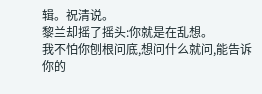辑。祝清说。
黎兰却摇了摇头:你就是在乱想。
我不怕你刨根问底,想问什么就问,能告诉你的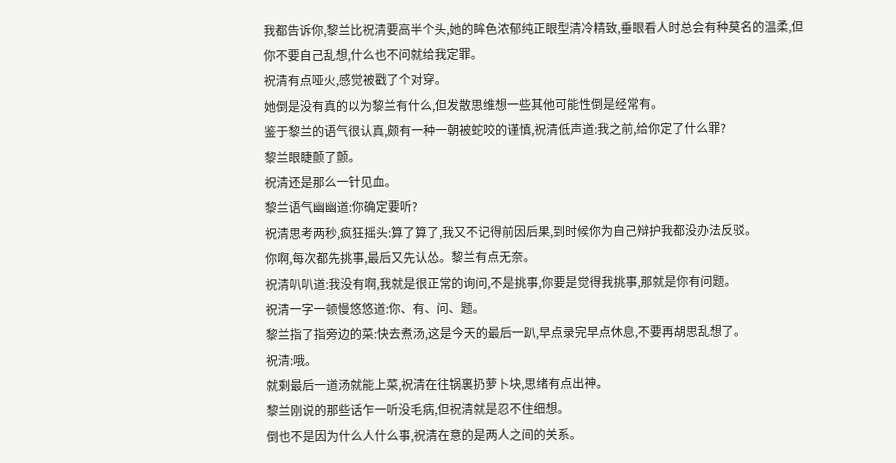我都告诉你,黎兰比祝清要高半个头,她的眸色浓郁纯正眼型清冷精致,垂眼看人时总会有种莫名的温柔,但你不要自己乱想,什么也不问就给我定罪。
祝清有点哑火,感觉被戳了个对穿。
她倒是没有真的以为黎兰有什么,但发散思维想一些其他可能性倒是经常有。
鉴于黎兰的语气很认真,颇有一种一朝被蛇咬的谨慎,祝清低声道:我之前,给你定了什么罪?
黎兰眼睫颤了颤。
祝清还是那么一针见血。
黎兰语气幽幽道:你确定要听?
祝清思考两秒,疯狂摇头:算了算了,我又不记得前因后果,到时候你为自己辩护我都没办法反驳。
你啊,每次都先挑事,最后又先认怂。黎兰有点无奈。
祝清叭叭道:我没有啊,我就是很正常的询问,不是挑事,你要是觉得我挑事,那就是你有问题。
祝清一字一顿慢悠悠道:你、有、问、题。
黎兰指了指旁边的菜:快去煮汤,这是今天的最后一趴,早点录完早点休息,不要再胡思乱想了。
祝清:哦。
就剩最后一道汤就能上菜,祝清在往锅裏扔萝卜块,思绪有点出神。
黎兰刚说的那些话乍一听没毛病,但祝清就是忍不住细想。
倒也不是因为什么人什么事,祝清在意的是两人之间的关系。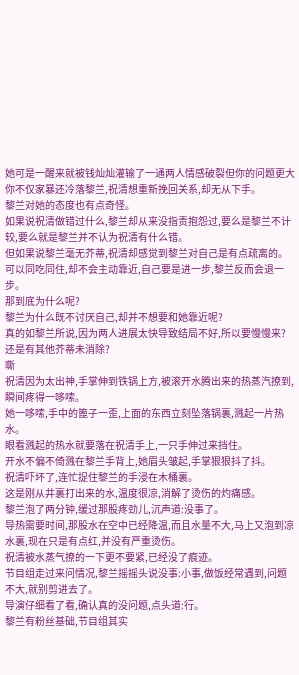她可是一醒来就被钱灿灿灌输了一通两人情感破裂但你的问题更大你不仅家暴还冷落黎兰,祝清想重新挽回关系,却无从下手。
黎兰对她的态度也有点奇怪。
如果说祝清做错过什么,黎兰却从来没指责抱怨过,要么是黎兰不计较,要么就是黎兰并不认为祝清有什么错。
但如果说黎兰毫无芥蒂,祝清却感觉到黎兰对自己是有点疏离的。
可以同吃同住,却不会主动靠近,自己要是进一步,黎兰反而会退一步。
那到底为什么呢?
黎兰为什么既不讨厌自己,却并不想要和她靠近呢?
真的如黎兰所说,因为两人进展太快导致结局不好,所以要慢慢来?
还是有其他芥蒂未消除?
嘶
祝清因为太出神,手掌伸到铁锅上方,被滚开水腾出来的热蒸汽撩到,瞬间疼得一哆嗦。
她一哆嗦,手中的篦子一歪,上面的东西立刻坠落锅裏,溅起一片热水。
眼看溅起的热水就要落在祝清手上,一只手伸过来挡住。
开水不偏不倚溅在黎兰手背上,她眉头皱起,手掌狠狠抖了抖。
祝清吓坏了,连忙捉住黎兰的手浸在木桶裏。
这是刚从井裏打出来的水,温度很凉,消解了烫伤的灼痛感。
黎兰泡了两分钟,缓过那股疼劲儿,沉声道:没事了。
导热需要时间,那股水在空中已经降温,而且水量不大,马上又泡到凉水裏,现在只是有点红,并没有严重烫伤。
祝清被水蒸气撩的一下更不要紧,已经没了痕迹。
节目组走过来问情况,黎兰摇摇头说没事:小事,做饭经常遇到,问题不大,就别剪进去了。
导演仔细看了看,确认真的没问题,点头道:行。
黎兰有粉丝基础,节目组其实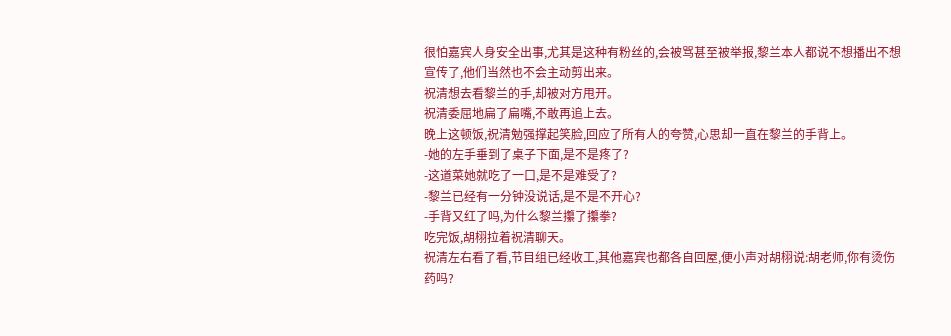很怕嘉宾人身安全出事,尤其是这种有粉丝的,会被骂甚至被举报,黎兰本人都说不想播出不想宣传了,他们当然也不会主动剪出来。
祝清想去看黎兰的手,却被对方甩开。
祝清委屈地扁了扁嘴,不敢再追上去。
晚上这顿饭,祝清勉强撑起笑脸,回应了所有人的夸赞,心思却一直在黎兰的手背上。
-她的左手垂到了桌子下面,是不是疼了?
-这道菜她就吃了一口,是不是难受了?
-黎兰已经有一分钟没说话,是不是不开心?
-手背又红了吗,为什么黎兰攥了攥拳?
吃完饭,胡栩拉着祝清聊天。
祝清左右看了看,节目组已经收工,其他嘉宾也都各自回屋,便小声对胡栩说:胡老师,你有烫伤药吗?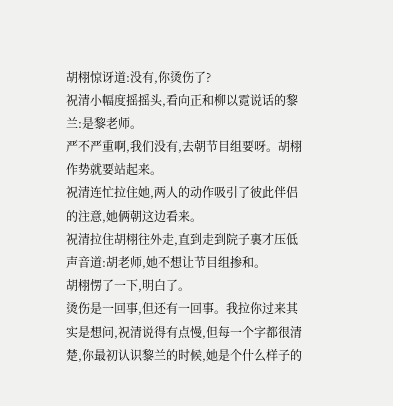胡栩惊讶道:没有,你烫伤了?
祝清小幅度摇摇头,看向正和柳以霓说话的黎兰:是黎老师。
严不严重啊,我们没有,去朝节目组要呀。胡栩作势就要站起来。
祝清连忙拉住她,两人的动作吸引了彼此伴侣的注意,她俩朝这边看来。
祝清拉住胡栩往外走,直到走到院子裏才压低声音道:胡老师,她不想让节目组掺和。
胡栩愣了一下,明白了。
烫伤是一回事,但还有一回事。我拉你过来其实是想问,祝清说得有点慢,但每一个字都很清楚,你最初认识黎兰的时候,她是个什么样子的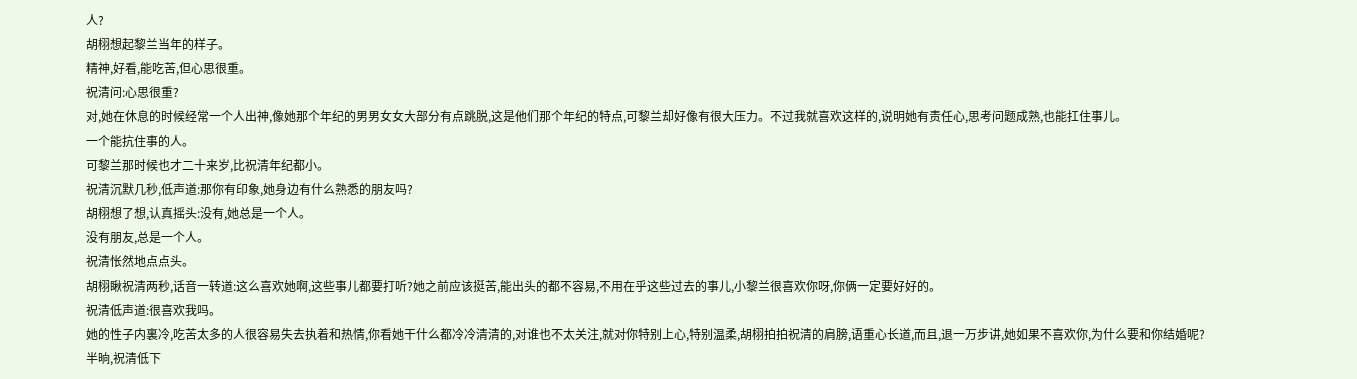人?
胡栩想起黎兰当年的样子。
精神,好看,能吃苦,但心思很重。
祝清问:心思很重?
对,她在休息的时候经常一个人出神,像她那个年纪的男男女女大部分有点跳脱,这是他们那个年纪的特点,可黎兰却好像有很大压力。不过我就喜欢这样的,说明她有责任心,思考问题成熟,也能扛住事儿。
一个能抗住事的人。
可黎兰那时候也才二十来岁,比祝清年纪都小。
祝清沉默几秒,低声道:那你有印象,她身边有什么熟悉的朋友吗?
胡栩想了想,认真摇头:没有,她总是一个人。
没有朋友,总是一个人。
祝清怅然地点点头。
胡栩瞅祝清两秒,话音一转道:这么喜欢她啊,这些事儿都要打听?她之前应该挺苦,能出头的都不容易,不用在乎这些过去的事儿,小黎兰很喜欢你呀,你俩一定要好好的。
祝清低声道:很喜欢我吗。
她的性子内裏冷,吃苦太多的人很容易失去执着和热情,你看她干什么都冷冷清清的,对谁也不太关注,就对你特别上心,特别温柔,胡栩拍拍祝清的肩膀,语重心长道,而且,退一万步讲,她如果不喜欢你,为什么要和你结婚呢?
半晌,祝清低下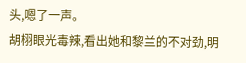头,嗯了一声。
胡栩眼光毒辣,看出她和黎兰的不对劲,明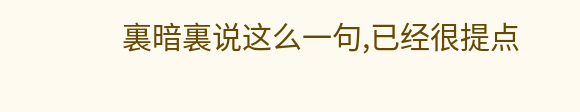裏暗裏说这么一句,已经很提点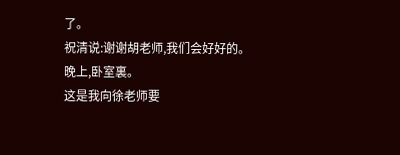了。
祝清说:谢谢胡老师,我们会好好的。
晚上,卧室裏。
这是我向徐老师要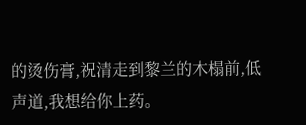的烫伤膏,祝清走到黎兰的木榻前,低声道,我想给你上药。